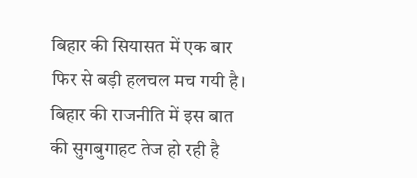बिहार की सियासत में एक बार फिर से बड़ी हलचल मच गयी है। बिहार की राजनीति में इस बात की सुगबुगाहट तेज हो रही है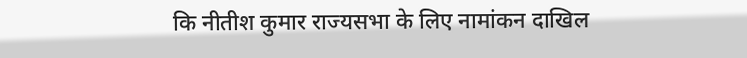कि नीतीश कुमार राज्यसभा के लिए नामांकन दाखिल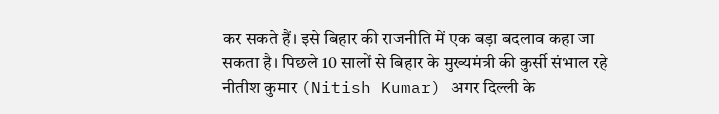कर सकते हैं। इसे बिहार की राजनीति में एक बड़ा बदलाव कहा जा सकता है। पिछले 10 सालों से बिहार के मुख्यमंत्री की कुर्सी संभाल रहे नीतीश कुमार (Nitish Kumar) अगर दिल्ली के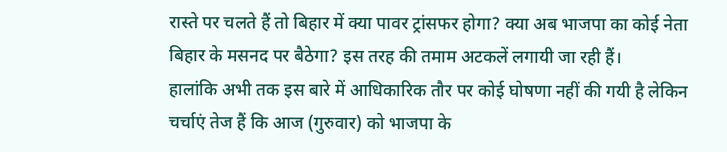रास्ते पर चलते हैं तो बिहार में क्या पावर ट्रांसफर होगा? क्या अब भाजपा का कोई नेता बिहार के मसनद पर बैठेगा? इस तरह की तमाम अटकलें लगायी जा रही हैं।
हालांकि अभी तक इस बारे में आधिकारिक तौर पर कोई घोषणा नहीं की गयी है लेकिन चर्चाएं तेज हैं कि आज (गुरुवार) को भाजपा के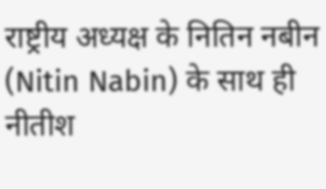राष्ट्रीय अध्यक्ष के नितिन नबीन (Nitin Nabin) के साथ ही नीतीश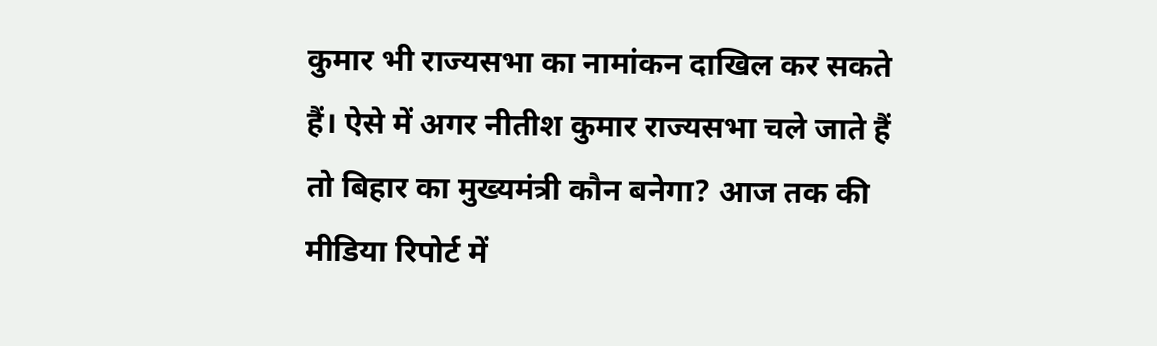कुमार भी राज्यसभा का नामांकन दाखिल कर सकते हैं। ऐसे में अगर नीतीश कुमार राज्यसभा चले जाते हैं तो बिहार का मुख्यमंत्री कौन बनेगा? आज तक की मीडिया रिपोर्ट में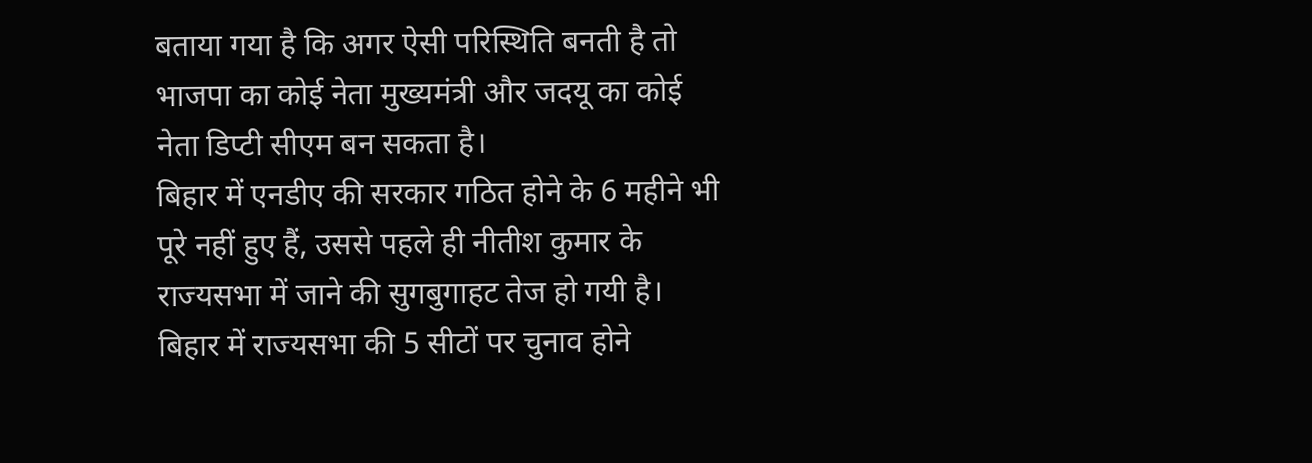बताया गया है कि अगर ऐसी परिस्थिति बनती है तो भाजपा का कोई नेता मुख्यमंत्री और जदयू का कोई नेता डिप्टी सीएम बन सकता है।
बिहार में एनडीए की सरकार गठित होने के 6 महीने भी पूरे नहीं हुए हैं, उससे पहले ही नीतीश कुमार के राज्यसभा में जाने की सुगबुगाहट तेज हो गयी है। बिहार में राज्यसभा की 5 सीटों पर चुनाव होने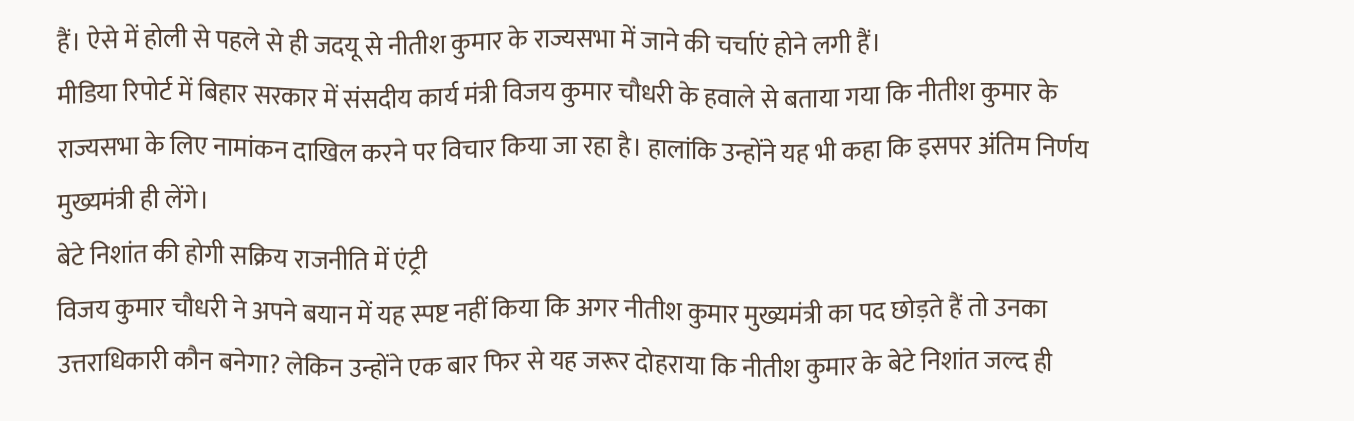हैं। ऐसे में होली से पहले से ही जदयू से नीतीश कुमार के राज्यसभा में जाने की चर्चाएं होने लगी हैं।
मीडिया रिपोर्ट में बिहार सरकार में संसदीय कार्य मंत्री विजय कुमार चौधरी के हवाले से बताया गया कि नीतीश कुमार के राज्यसभा के लिए नामांकन दाखिल करने पर विचार किया जा रहा है। हालांकि उन्होंने यह भी कहा कि इसपर अंतिम निर्णय मुख्यमंत्री ही लेंगे।
बेटे निशांत की होगी सक्रिय राजनीति में एंट्री
विजय कुमार चौधरी ने अपने बयान में यह स्पष्ट नहीं किया कि अगर नीतीश कुमार मुख्यमंत्री का पद छोड़ते हैं तो उनका उत्तराधिकारी कौन बनेगा? लेकिन उन्होंने एक बार फिर से यह जरूर दोहराया कि नीतीश कुमार के बेटे निशांत जल्द ही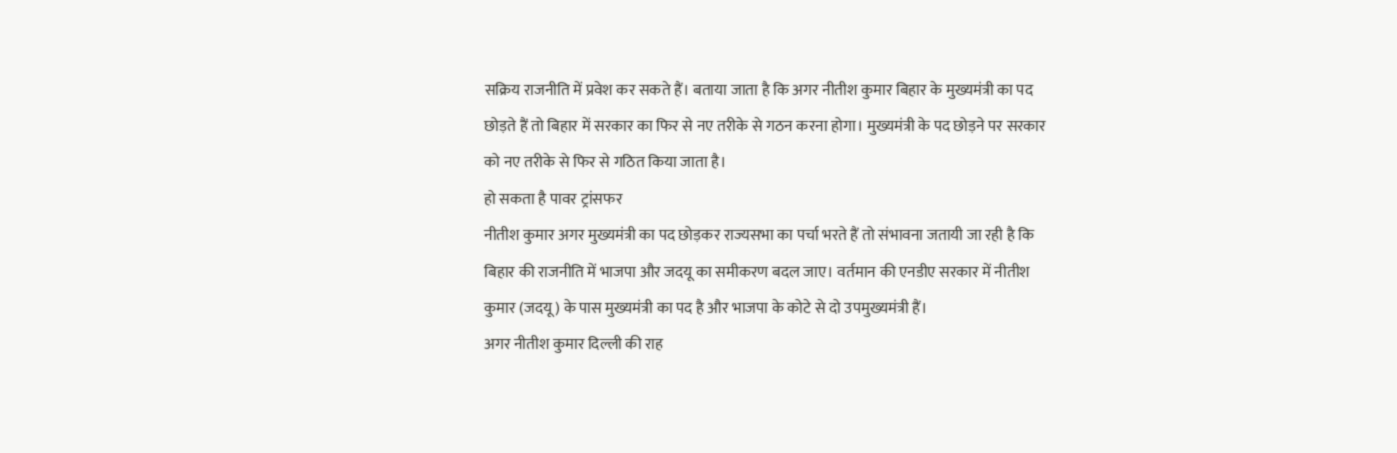सक्रिय राजनीति में प्रवेश कर सकते हैं। बताया जाता है कि अगर नीतीश कुमार बिहार के मुख्यमंत्री का पद छोड़ते हैं तो बिहार में सरकार का फिर से नए तरीके से गठन करना होगा। मुख्यमंत्री के पद छोड़ने पर सरकार को नए तरीके से फिर से गठित किया जाता है।
हो सकता है पावर ट्रांसफर
नीतीश कुमार अगर मुख्यमंत्री का पद छोड़कर राज्यसभा का पर्चा भरते हैं तो संभावना जतायी जा रही है कि बिहार की राजनीति में भाजपा और जदयू का समीकरण बदल जाए। वर्तमान की एनडीए सरकार में नीतीश कुमार (जदयू) के पास मुख्यमंत्री का पद है और भाजपा के कोटे से दो उपमुख्यमंत्री हैं।
अगर नीतीश कुमार दिल्ली की राह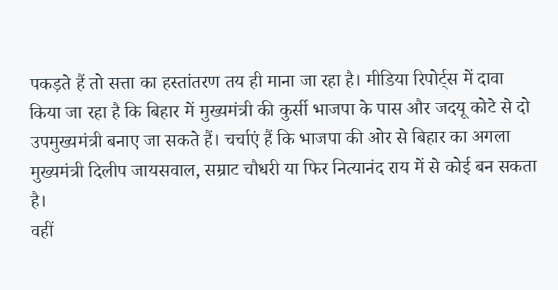पकड़ते हैं तो सत्ता का हस्तांतरण तय ही माना जा रहा है। मीडिया रिपोर्ट्स में दावा किया जा रहा है कि बिहार में मुख्यमंत्री की कुर्सी भाजपा के पास और जदयू कोटे से दो उपमुख्यमंत्री बनाए जा सकते हैं। चर्चाएं हैं कि भाजपा की ओर से बिहार का अगला मुख्यमंत्री दिलीप जायसवाल, सम्राट चौधरी या फिर नित्यानंद राय में से कोई बन सकता है।
वहीं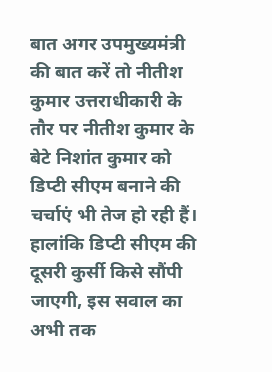बात अगर उपमुख्यमंत्री की बात करें तो नीतीश कुमार उत्तराधीकारी के तौर पर नीतीश कुमार के बेटे निशांत कुमार को डिप्टी सीएम बनाने की चर्चाएं भी तेज हो रही हैं। हालांकि डिप्टी सीएम की दूसरी कुर्सी किसे सौंपी जाएगी, इस सवाल का अभी तक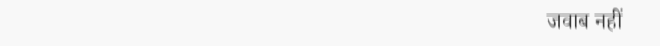जवाब नहीं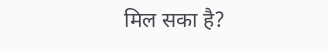मिल सका है?